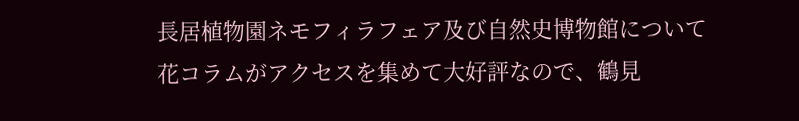長居植物園ネモフィラフェア及び自然史博物館について
花コラムがアクセスを集めて大好評なので、鶴見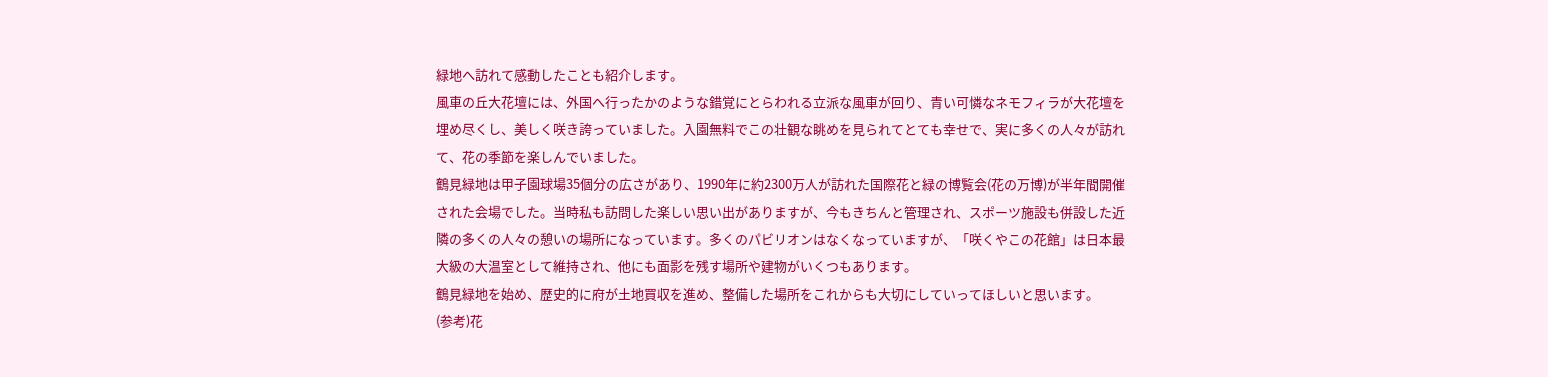緑地へ訪れて感動したことも紹介します。
風車の丘大花壇には、外国へ行ったかのような錯覚にとらわれる立派な風車が回り、青い可憐なネモフィラが大花壇を埋め尽くし、美しく咲き誇っていました。入園無料でこの壮観な眺めを見られてとても幸せで、実に多くの人々が訪れて、花の季節を楽しんでいました。
鶴見緑地は甲子園球場35個分の広さがあり、1990年に約2300万人が訪れた国際花と緑の博覧会(花の万博)が半年間開催された会場でした。当時私も訪問した楽しい思い出がありますが、今もきちんと管理され、スポーツ施設も併設した近隣の多くの人々の憩いの場所になっています。多くのパビリオンはなくなっていますが、「咲くやこの花館」は日本最大級の大温室として維持され、他にも面影を残す場所や建物がいくつもあります。
鶴見緑地を始め、歴史的に府が土地買収を進め、整備した場所をこれからも大切にしていってほしいと思います。
(参考)花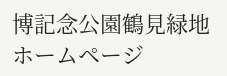博記念公園鶴見緑地ホームページ